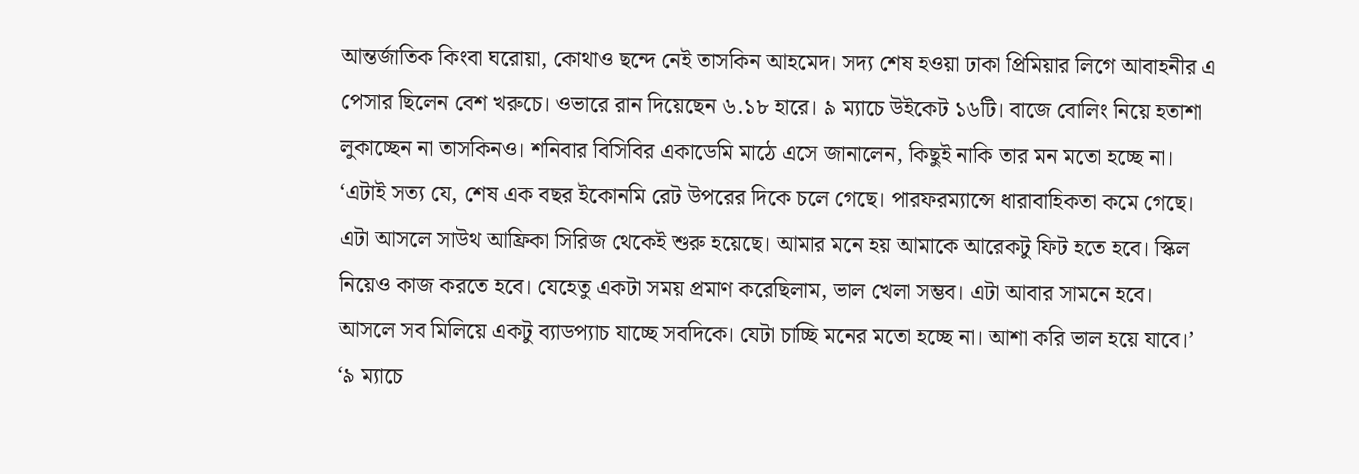আন্তর্জাতিক কিংবা ঘরোয়া, কোথাও ছন্দে নেই তাসকিন আহমেদ। সদ্য শেষ হওয়া ঢাকা প্রিমিয়ার লিগে আবাহনীর এ পেসার ছিলেন বেশ খরুচে। ওভারে রান দিয়েছেন ৬.১৮ হারে। ৯ ম্যাচে উইকেট ১৬টি। বাজে বোলিং নিয়ে হতাশা লুকাচ্ছেন না তাসকিনও। শনিবার বিসিবির একাডেমি মাঠে এসে জানালেন, কিছুই নাকি তার মন মতো হচ্ছে না।
‘এটাই সত্য যে, শেষ এক বছর ইকোনমি রেট উপরের দিকে চলে গেছে। পারফরম্যান্সে ধারাবাহিকতা কমে গেছে। এটা আসলে সাউথ আফ্রিকা সিরিজ থেকেই শুরু হয়েছে। আমার মনে হয় আমাকে আরেকটু ফিট হতে হবে। স্কিল নিয়েও কাজ করতে হবে। যেহেতু একটা সময় প্রমাণ করেছিলাম, ভাল খেলা সম্ভব। এটা আবার সামনে হবে। আসলে সব মিলিয়ে একটু ব্যাডপ্যাচ যাচ্ছে সবদিকে। যেটা চাচ্ছি মনের মতো হচ্ছে না। আশা করি ভাল হয়ে যাবে।’
‘৯ ম্যাচে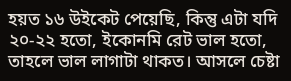হয়ত ১৬ উইকেট পেয়েছি, কিন্তু এটা যদি ২০-২২ হতো, ইকোনমি রেট ভাল হতো, তাহলে ভাল লাগাটা থাকত। আসলে চেষ্টা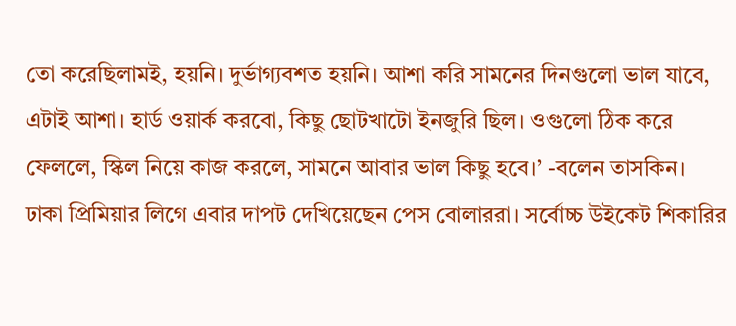তো করেছিলামই, হয়নি। দুর্ভাগ্যবশত হয়নি। আশা করি সামনের দিনগুলো ভাল যাবে, এটাই আশা। হার্ড ওয়ার্ক করবো, কিছু ছোটখাটো ইনজুরি ছিল। ওগুলো ঠিক করে ফেললে, স্কিল নিয়ে কাজ করলে, সামনে আবার ভাল কিছু হবে।’ -বলেন তাসকিন।
ঢাকা প্রিমিয়ার লিগে এবার দাপট দেখিয়েছেন পেস বোলাররা। সর্বোচ্চ উইকেট শিকারির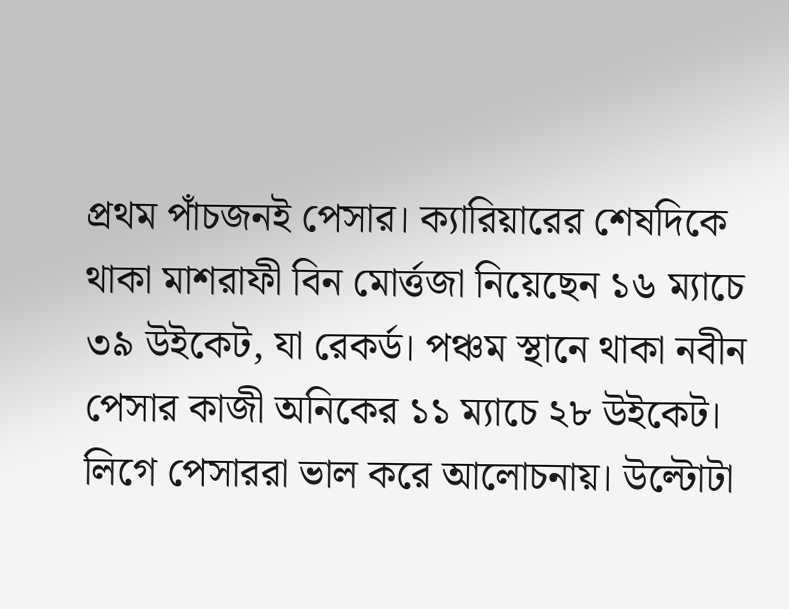প্রথম পাঁচজনই পেসার। ক্যারিয়ারের শেষদিকে থাকা মাশরাফী বিন মোর্ত্তজা নিয়েছেন ১৬ ম্যাচে ৩৯ উইকেট, যা রেকর্ড। পঞ্চম স্থানে থাকা নবীন পেসার কাজী অনিকের ১১ ম্যাচে ২৮ উইকেট। লিগে পেসাররা ভাল করে আলোচনায়। উল্টোটা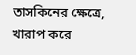তাসকিনের ক্ষেত্রে, খারাপ করে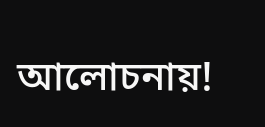আলোচনায়!